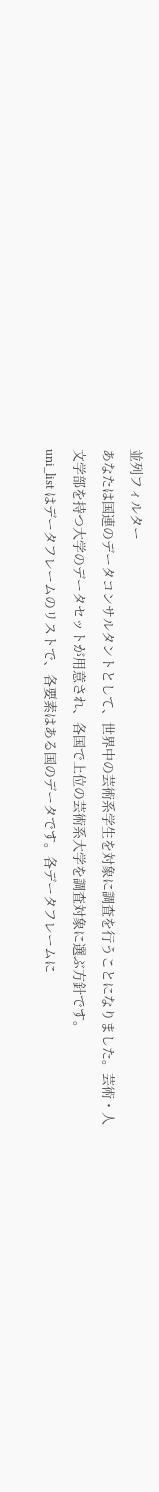並列フィルター
あなたは国連のデータコンサルタントとして、世界中の芸術系学生を対象に調査を行うことになりました。芸術・人文学部を持つ大学のデータセットが用意され、各国で上位の芸術系大学を調査対象に選ぶ方針です。
uni_list はデータフレームのリストで、各要素はある国のデータです。各データフレームに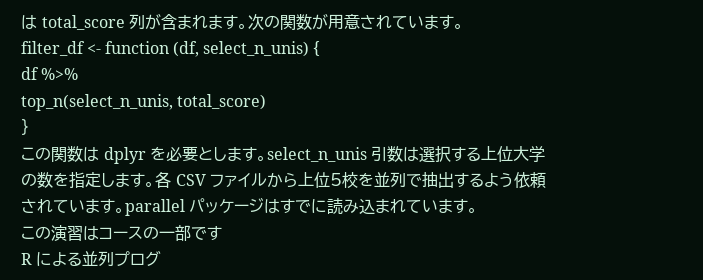は total_score 列が含まれます。次の関数が用意されています。
filter_df <- function (df, select_n_unis) {
df %>%
top_n(select_n_unis, total_score)
}
この関数は dplyr を必要とします。select_n_unis 引数は選択する上位大学の数を指定します。各 CSV ファイルから上位5校を並列で抽出するよう依頼されています。parallel パッケージはすでに読み込まれています。
この演習はコースの一部です
R による並列プログ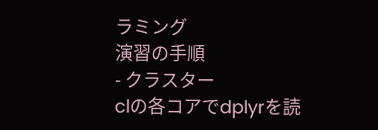ラミング
演習の手順
- クラスター
clの各コアでdplyrを読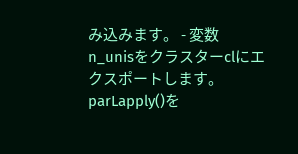み込みます。 - 変数
n_unisをクラスターclにエクスポートします。 parLapply()を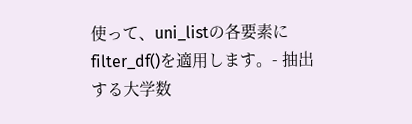使って、uni_listの各要素にfilter_df()を適用します。- 抽出する大学数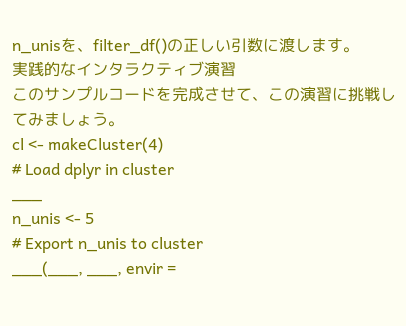n_unisを、filter_df()の正しい引数に渡します。
実践的なインタラクティブ演習
このサンプルコードを完成させて、この演習に挑戦してみましょう。
cl <- makeCluster(4)
# Load dplyr in cluster
___
n_unis <- 5
# Export n_unis to cluster
___(___, ___, envir =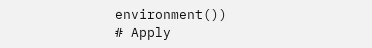environment())
# Apply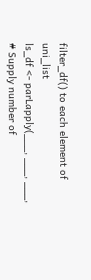filter_df() to each element of uni_list
ls_df <- parLapply(___, ___, ___,
# Supply number of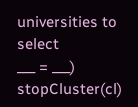universities to select
___ = ___)
stopCluster(cl)